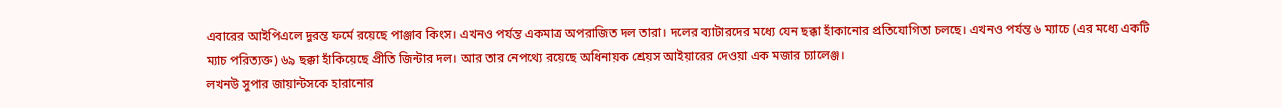এবারের আইপিএলে দুরন্ত ফর্মে রয়েছে পাঞ্জাব কিংস। এখনও পর্যন্ত একমাত্র অপরাজিত দল তারা। দলের ব্যাটারদের মধ্যে যেন ছক্কা হাঁকানোর প্রতিযোগিতা চলছে। এখনও পর্যন্ত ৬ ম্যাচে (এর মধ্যে একটি ম্যাচ পরিত্যক্ত) ৬৯ ছক্কা হাঁকিয়েছে প্রীতি জিন্টার দল। আর তার নেপথ্যে রয়েছে অধিনায়ক শ্রেয়স আইয়ারের দেওয়া এক মজার চ্যালেঞ্জ।
লখনউ সুপার জায়ান্টসকে হারানোর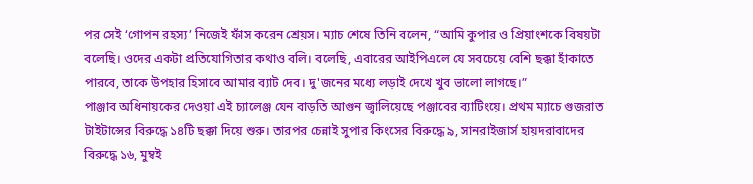পর সেই ‘গোপন রহস্য’ নিজেই ফাঁস করেন শ্রেয়স। ম্যাচ শেষে তিনি বলেন, “আমি কুপার ও প্রিয়াংশকে বিষয়টা বলেছি। ওদের একটা প্রতিযোগিতার কথাও বলি। বলেছি, এবারের আইপিএলে যে সবচেয়ে বেশি ছক্কা হাঁকাতে পারবে, তাকে উপহার হিসাবে আমার ব্যাট দেব। দু'জনের মধ্যে লড়াই দেখে খুব ভালো লাগছে।”
পাঞ্জাব অধিনায়কের দেওয়া এই চ্যালেঞ্জ যেন বাড়তি আগুন জ্বালিয়েছে পঞ্জাবের ব্যাটিংয়ে। প্রথম ম্যাচে গুজরাত টাইটান্সের বিরুদ্ধে ১৪টি ছক্কা দিয়ে শুরু। তারপর চেন্নাই সুপার কিংসের বিরুদ্ধে ৯, সানরাইজার্স হায়দরাবাদের বিরুদ্ধে ১৬, মুম্বই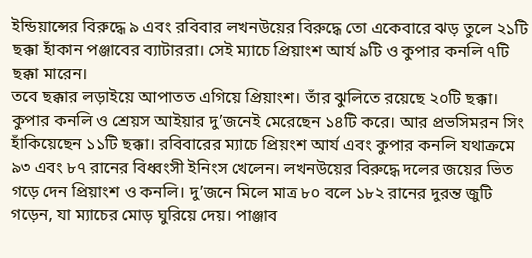ইন্ডিয়ান্সের বিরুদ্ধে ৯ এবং রবিবার লখনউয়ের বিরুদ্ধে তো একেবারে ঝড় তুলে ২১টি ছক্কা হাঁকান পঞ্জাবের ব্যাটাররা। সেই ম্যাচে প্রিয়াংশ আর্য ৯টি ও কুপার কনলি ৭টি ছক্কা মারেন।
তবে ছক্কার লড়াইয়ে আপাতত এগিয়ে প্রিয়াংশ। তাঁর ঝুলিতে রয়েছে ২০টি ছক্কা। কুপার কনলি ও শ্রেয়স আইয়ার দু’জনেই মেরেছেন ১৪টি করে। আর প্রভসিমরন সিং হাঁকিয়েছেন ১১টি ছক্কা। রবিবারের ম্যাচে প্রিয়ংশ আর্য এবং কুপার কনলি যথাক্রমে ৯৩ এবং ৮৭ রানের বিধ্বংসী ইনিংস খেলেন। লখনউয়ের বিরুদ্ধে দলের জয়ের ভিত গড়ে দেন প্রিয়াংশ ও কনলি। দু’জনে মিলে মাত্র ৮০ বলে ১৮২ রানের দুরন্ত জুটি গড়েন, যা ম্যাচের মোড় ঘুরিয়ে দেয়। পাঞ্জাব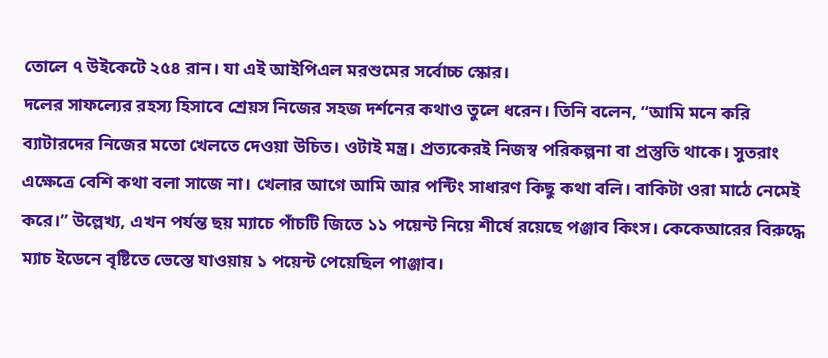তোলে ৭ উইকেটে ২৫৪ রান। যা এই আইপিএল মরশুমের সর্বোচ্চ স্কোর।
দলের সাফল্যের রহস্য হিসাবে শ্রেয়স নিজের সহজ দর্শনের কথাও তুলে ধরেন। তিনি বলেন, “আমি মনে করি ব্যাটারদের নিজের মতো খেলতে দেওয়া উচিত। ওটাই মন্ত্র। প্রত্যকেরই নিজস্ব পরিকল্পনা বা প্রস্তুতি থাকে। সুতরাং এক্ষেত্রে বেশি কথা বলা সাজে না। খেলার আগে আমি আর পন্টিং সাধারণ কিছু কথা বলি। বাকিটা ওরা মাঠে নেমেই করে।” উল্লেখ্য, এখন পর্যন্ত ছয় ম্যাচে পাঁচটি জিতে ১১ পয়েন্ট নিয়ে শীর্ষে রয়েছে পঞ্জাব কিংস। কেকেআরের বিরুদ্ধে ম্যাচ ইডেনে বৃষ্টিতে ভেস্তে যাওয়ায় ১ পয়েন্ট পেয়েছিল পাঞ্জাব।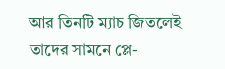আর তিনটি ম্যাচ জিতলেই তাদের সামনে প্লে-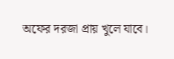অফের দরজা প্রায় খুলে যাবে।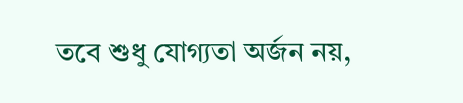তবে শুধু যোগ্যতা অর্জন নয়,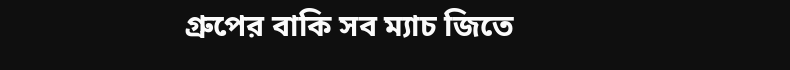গ্রুপের বাকি সব ম্যাচ জিতে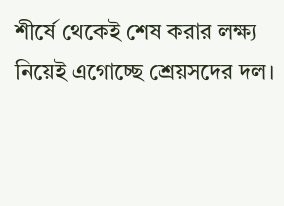শীর্ষে থেকেই শেষ করার লক্ষ্য নিয়েই এগোচ্ছে শ্রেয়সদের দল।